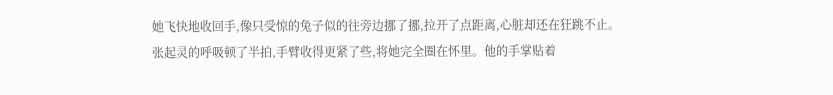她飞快地收回手,像只受惊的兔子似的往旁边挪了挪,拉开了点距离,心脏却还在狂跳不止。
张起灵的呼吸顿了半拍,手臂收得更紧了些,将她完全圈在怀里。他的手掌贴着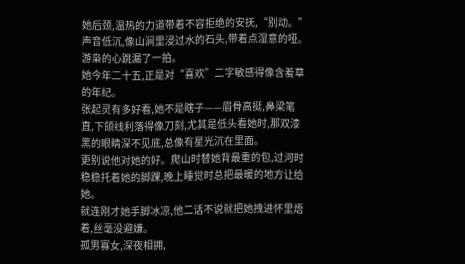她后颈,温热的力道带着不容拒绝的安抚,“别动。”
声音低沉,像山涧里浸过水的石头,带着点湿意的哑。
游枭的心跳漏了一拍。
她今年二十五,正是对“喜欢”二字敏感得像含羞草的年纪。
张起灵有多好看,她不是瞎子——眉骨高挺,鼻梁笔直,下颌线利落得像刀刻,尤其是低头看她时,那双漆黑的眼睛深不见底,总像有星光沉在里面。
更别说他对她的好。爬山时替她背最重的包,过河时稳稳托着她的脚踝,晚上睡觉时总把最暖的地方让给她。
就连刚才她手脚冰凉,他二话不说就把她拽进怀里焐着,丝毫没避嫌。
孤男寡女,深夜相拥,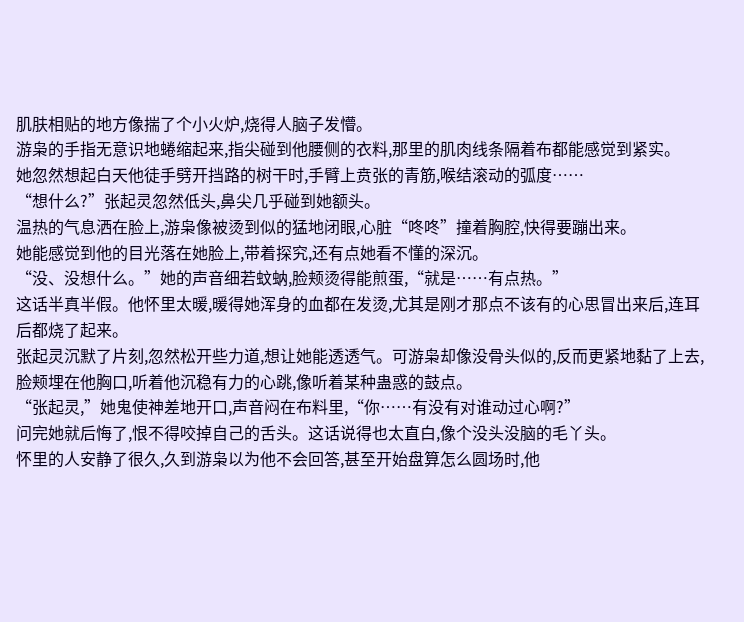肌肤相贴的地方像揣了个小火炉,烧得人脑子发懵。
游枭的手指无意识地蜷缩起来,指尖碰到他腰侧的衣料,那里的肌肉线条隔着布都能感觉到紧实。
她忽然想起白天他徒手劈开挡路的树干时,手臂上贲张的青筋,喉结滚动的弧度……
“想什么?”张起灵忽然低头,鼻尖几乎碰到她额头。
温热的气息洒在脸上,游枭像被烫到似的猛地闭眼,心脏“咚咚”撞着胸腔,快得要蹦出来。
她能感觉到他的目光落在她脸上,带着探究,还有点她看不懂的深沉。
“没、没想什么。”她的声音细若蚊蚋,脸颊烫得能煎蛋,“就是……有点热。”
这话半真半假。他怀里太暖,暖得她浑身的血都在发烫,尤其是刚才那点不该有的心思冒出来后,连耳后都烧了起来。
张起灵沉默了片刻,忽然松开些力道,想让她能透透气。可游枭却像没骨头似的,反而更紧地黏了上去,脸颊埋在他胸口,听着他沉稳有力的心跳,像听着某种蛊惑的鼓点。
“张起灵,”她鬼使神差地开口,声音闷在布料里,“你……有没有对谁动过心啊?”
问完她就后悔了,恨不得咬掉自己的舌头。这话说得也太直白,像个没头没脑的毛丫头。
怀里的人安静了很久,久到游枭以为他不会回答,甚至开始盘算怎么圆场时,他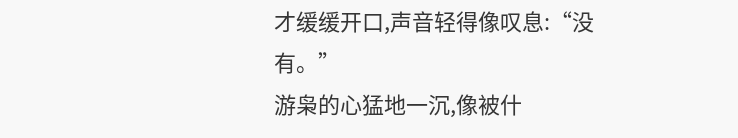才缓缓开口,声音轻得像叹息:“没有。”
游枭的心猛地一沉,像被什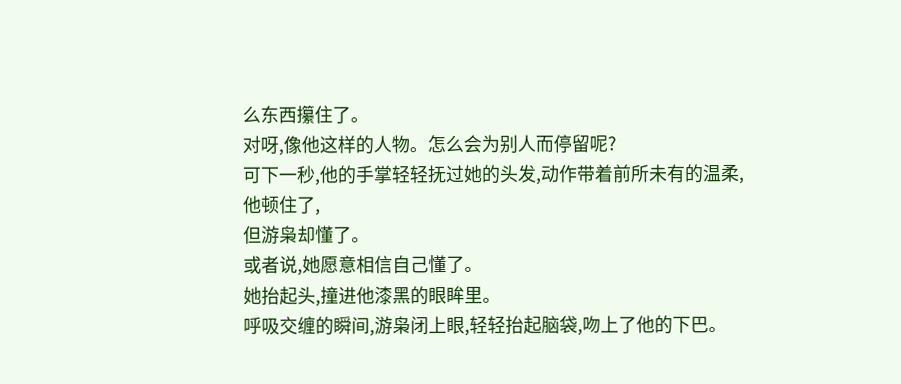么东西攥住了。
对呀,像他这样的人物。怎么会为别人而停留呢?
可下一秒,他的手掌轻轻抚过她的头发,动作带着前所未有的温柔,
他顿住了,
但游枭却懂了。
或者说,她愿意相信自己懂了。
她抬起头,撞进他漆黑的眼眸里。
呼吸交缠的瞬间,游枭闭上眼,轻轻抬起脑袋,吻上了他的下巴。